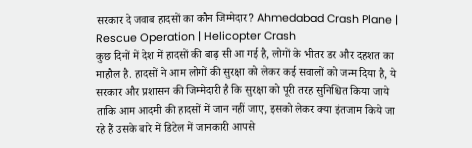सरकार दे जवाब हादसों का कौन जिम्मेदार? Ahmedabad Crash Plane | Rescue Operation | Helicopter Crash
कुछ दिनों में देश में हादसों की बाढ़ सी आ गई है, लोगों के भीतर डर और दहशत का माहौल है. हादसों ने आम लोगों की सुरक्षा को लेकर कई सवालों को जन्म दिया है, ये सरकार और प्रशासन की जिम्मेदारी है कि सुरक्षा को पूरी तरह सुनिश्चित किया जाये ताकि आम आदमी की हादसों में जान नहीं जाए, इसको लेकर क्या इंतजाम किये जा रहे हैं उसके बारे में डिटेल में जानकारी आपसे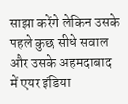साझा करेंगे लेकिन उसके पहले कुछ सीधे सवाल और उसके अहमदाबाद में एयर इंडिया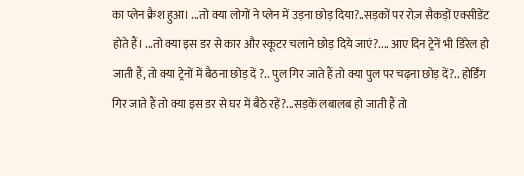का प्लेन क्रैश हुआ। ...तो क्या लोगों ने प्लेन में उड़ना छोड़ दिया?..सड़कों पर रोज़ सैकड़ों एक्सीडेंट होते हैं। ...तो क्या इस डर से कार और स्कूटर चलाने छोड़ दिये जाएं?.... आए दिन ट्रेनें भी डिरेल हो जाती हैं, तो क्या ट्रेनों में बैठना छोड़ दें ?.. पुल गिर जाते हैं तो क्या पुल पर चढ़ना छोड़ दें?.. होर्डिंग गिर जाते हैं तो क्या इस डर से घर में बैठे रहें?...सड़कें लबालब हो जाती हैं तो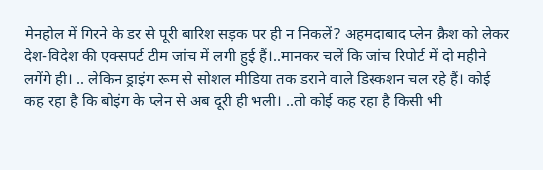मेनहोल में गिरने के डर से पूरी बारिश सड़क पर ही न निकलें? अहमदाबाद प्लेन क्रैश को लेकर देश-विदेश की एक्सपर्ट टीम जांच में लगी हुई हैं।..मानकर चलें कि जांच रिपोर्ट में दो महीने लगेंगे ही। .. लेकिन ड्राइंग रूम से सोशल मीडिया तक डराने वाले डिस्कशन चल रहे हैं। कोई कह रहा है कि बोइंग के प्लेन से अब दूरी ही भली। ..तो कोई कह रहा है किसी भी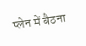प्लेन में बैठना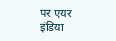पर एयर इंडिया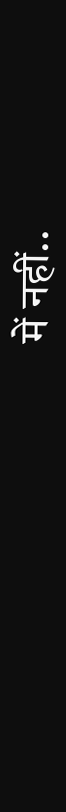में नहीं..